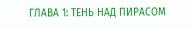ГЛАВА 1: ТЕНЬ НАД ПИРАСОМ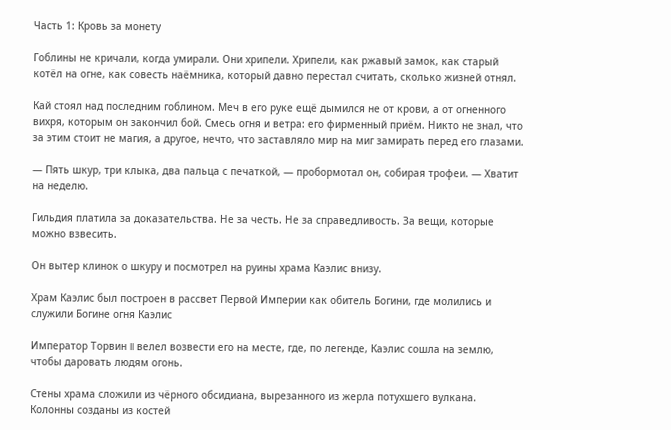Часть 1: Кровь за монету

Гоблины не кричали, когда умирали. Они хрипели. Хрипели, как ржавый замок, как старый котёл на огне, как совесть наёмника, который давно перестал считать, сколько жизней отнял.

Кай стоял над последним гоблином. Меч в его руке ещё дымился не от крови, а от огненного вихря, которым он закончил бой. Смесь огня и ветра: его фирменный приём. Никто не знал, что за этим стоит не магия, а другое, нечто, что заставляло мир на миг замирать перед его глазами.

— Пять шкур, три клыка, два пальца с печаткой, — пробормотал он, собирая трофеи. — Хватит на неделю.

Гильдия платила за доказательства. Не за честь. Не за справедливость. За вещи, которые можно взвесить.

Он вытер клинок о шкуру и посмотрел на руины храма Каэлис внизу.

Храм Каэлис был построен в рассвет Первой Империи как обитель Богини, где молились и служили Богине огня Каэлис

Император Торвин II велел возвести его на месте, где, по легенде, Каэлис сошла на землю, чтобы даровать людям огонь.

Стены храма сложили из чёрного обсидиана, вырезанного из жерла потухшего вулкана. Колонны созданы из костей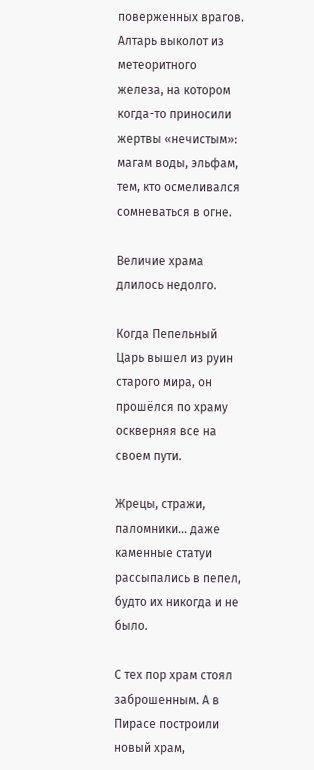поверженных врагов. Алтарь выколот из метеоритного железа, на котором когда-то приносили жертвы «нечистым»: магам воды, эльфам, тем, кто осмеливался сомневаться в огне.

Величие храма длилось недолго.

Когда Пепельный Царь вышел из руин старого мира, он прошёлся по храму оскверняя все на своем пути.

Жрецы, стражи, паломники… даже каменные статуи рассыпались в пепел, будто их никогда и не было.

С тех пор храм стоял заброшенным. А в Пирасе построили новый храм,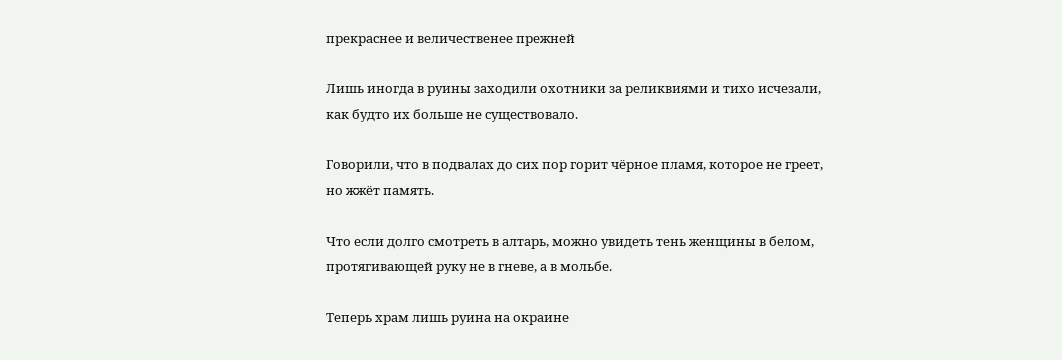прекраснее и величественее прежней

Лишь иногда в руины заходили охотники за реликвиями и тихо исчезали, как будто их больше не существовало.

Говорили, что в подвалах до сих пор горит чёрное пламя, которое не греет, но жжёт память.

Что если долго смотреть в алтарь, можно увидеть тень женщины в белом, протягивающей руку не в гневе, а в мольбе.

Теперь храм лишь руина на окраине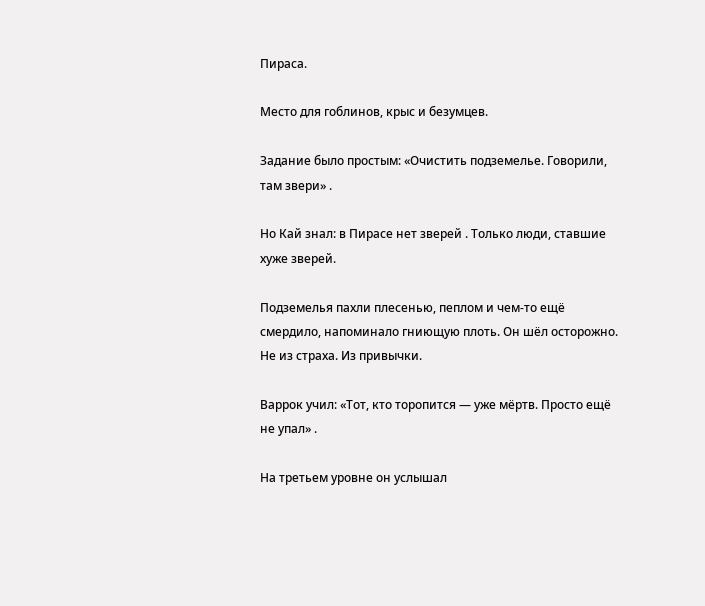Пираса.

Место для гоблинов, крыс и безумцев.

Задание было простым: «Очистить подземелье. Говорили, там звери» .

Но Кай знал: в Пирасе нет зверей . Только люди, ставшие хуже зверей.

Подземелья пахли плесенью, пеплом и чем-то ещё смердило, напоминало гниющую плоть. Он шёл осторожно. Не из страха. Из привычки.

Варрок учил: «Тот, кто торопится — уже мёртв. Просто ещё не упал» .

На третьем уровне он услышал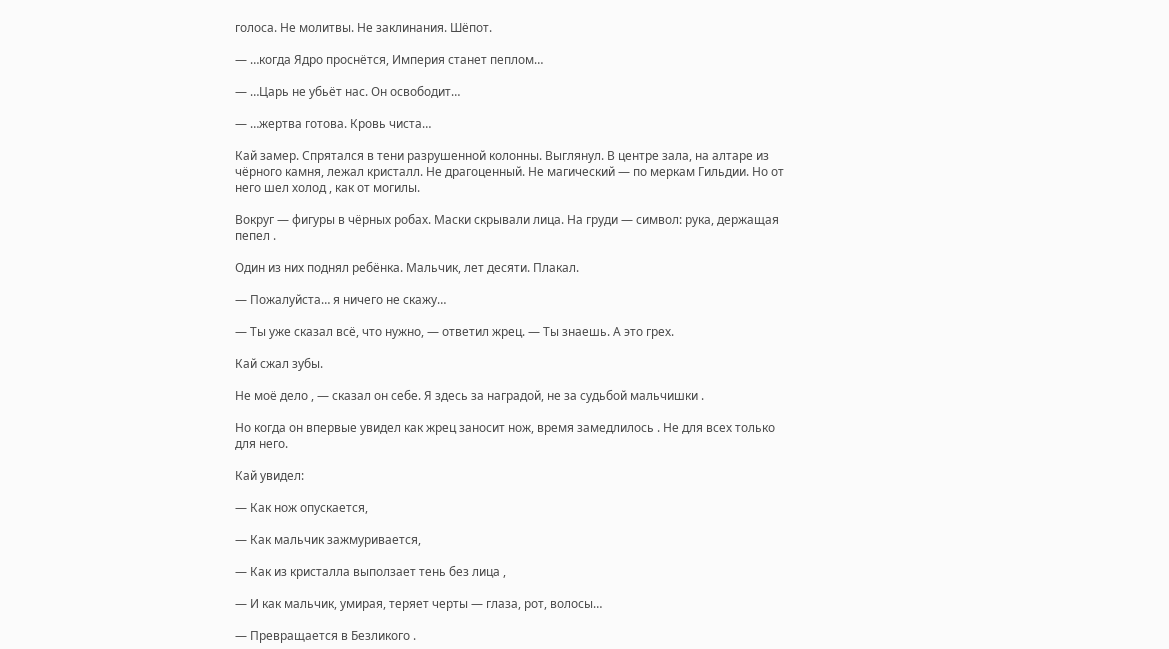голоса. Не молитвы. Не заклинания. Шёпот.

— …когда Ядро проснётся, Империя станет пеплом…

— …Царь не убьёт нас. Он освободит…

— …жертва готова. Кровь чиста…

Кай замер. Спрятался в тени разрушенной колонны. Выглянул. В центре зала, на алтаре из чёрного камня, лежал кристалл. Не драгоценный. Не магический — по меркам Гильдии. Но от него шел холод , как от могилы.

Вокруг — фигуры в чёрных робах. Маски скрывали лица. На груди — символ: рука, держащая пепел .

Один из них поднял ребёнка. Мальчик, лет десяти. Плакал.

— Пожалуйста… я ничего не скажу…

— Ты уже сказал всё, что нужно, — ответил жрец. — Ты знаешь. А это грех.

Кай сжал зубы.

Не моё дело , — сказал он себе. Я здесь за наградой, не за судьбой мальчишки .

Но когда он впервые увидел как жрец заносит нож, время замедлилось . Не для всех только для него.

Кай увидел:

— Как нож опускается,

— Как мальчик зажмуривается,

— Как из кристалла выползает тень без лица ,

— И как мальчик, умирая, теряет черты — глаза, рот, волосы…

— Превращается в Безликого .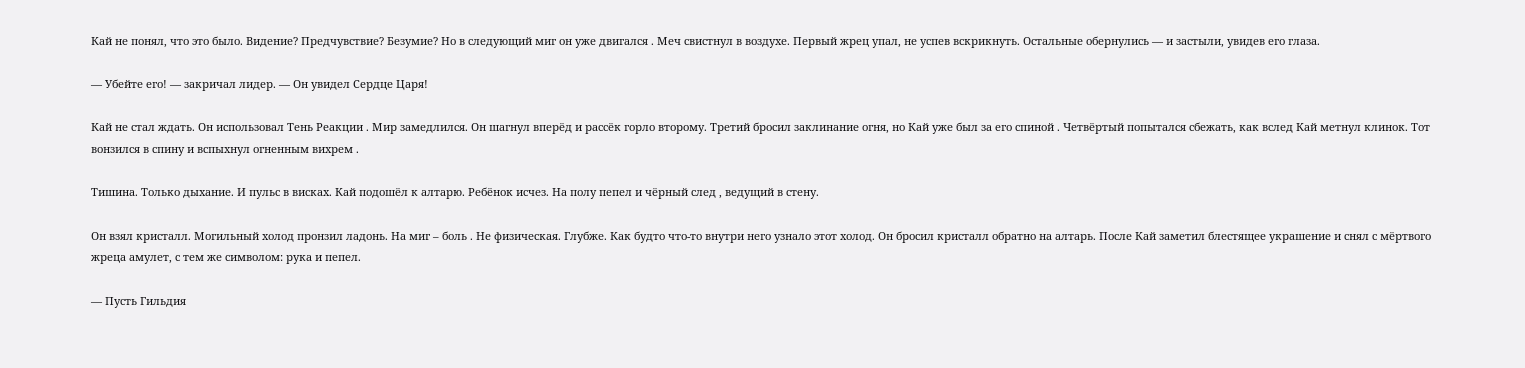Кай не понял, что это было. Видение? Предчувствие? Безумие? Но в следующий миг он уже двигался . Меч свистнул в воздухе. Первый жрец упал, не успев вскрикнуть. Остальные обернулись — и застыли, увидев его глаза.

— Убейте его! — закричал лидер. — Он увидел Сердце Царя!

Кай не стал ждать. Он использовал Тень Реакции . Мир замедлился. Он шагнул вперёд и рассёк горло второму. Третий бросил заклинание огня, но Кай уже был за его спиной . Четвёртый попытался сбежать, как вслед Кай метнул клинок. Тот вонзился в спину и вспыхнул огненным вихрем .

Тишина. Только дыхание. И пульс в висках. Кай подошёл к алтарю. Ребёнок исчез. На полу пепел и чёрный след , ведущий в стену.

Он взял кристалл. Могильный холод пронзил ладонь. На миг – боль . Не физическая. Глубже. Как будто что-то внутри него узнало этот холод. Он бросил кристалл обратно на алтарь. После Кай заметил блестящее украшение и снял с мёртвого жреца амулет, с тем же символом: рука и пепел.

— Пусть Гильдия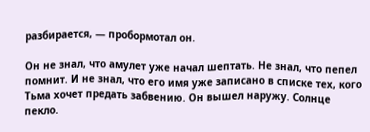разбирается, — пробормотал он.

Он не знал, что амулет уже начал шептать. Не знал, что пепел помнит. И не знал, что его имя уже записано в списке тех, кого Тьма хочет предать забвению. Он вышел наружу. Солнце пекло.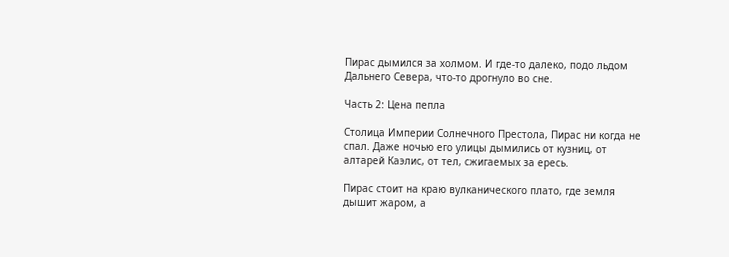Пирас дымился за холмом. И где-то далеко, подо льдом Дальнего Севера, что-то дрогнуло во сне.

Часть 2: Цена пепла

Столица Империи Солнечного Престола, Пирас ни когда не спал. Даже ночью его улицы дымились от кузниц, от алтарей Каэлис, от тел, сжигаемых за ересь.

Пирас стоит на краю вулканического плато, где земля дышит жаром, а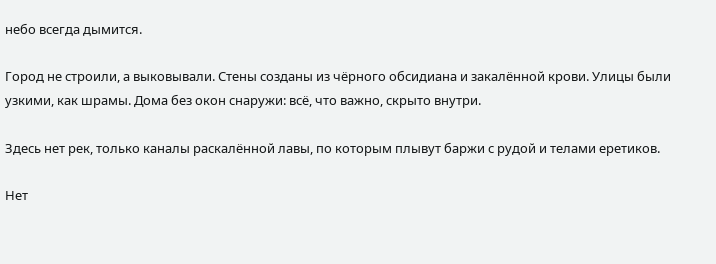небо всегда дымится.

Город не строили, а выковывали. Стены созданы из чёрного обсидиана и закалённой крови. Улицы были узкими, как шрамы. Дома без окон снаружи: всё, что важно, скрыто внутри.

Здесь нет рек, только каналы раскалённой лавы, по которым плывут баржи с рудой и телами еретиков.

Нет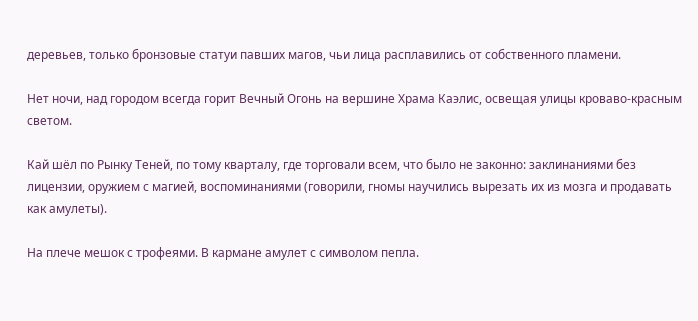деревьев, только бронзовые статуи павших магов, чьи лица расплавились от собственного пламени.

Нет ночи, над городом всегда горит Вечный Огонь на вершине Храма Каэлис, освещая улицы кроваво-красным светом.

Кай шёл по Рынку Теней, по тому кварталу, где торговали всем, что было не законно: заклинаниями без лицензии, оружием с магией, воспоминаниями (говорили, гномы научились вырезать их из мозга и продавать как амулеты).

На плече мешок с трофеями. В кармане амулет с символом пепла.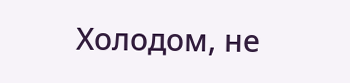Холодом, не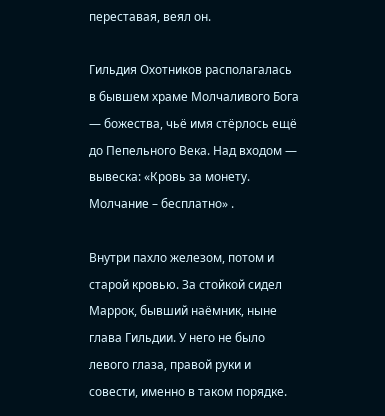переставая, веял он.

Гильдия Охотников располагалась в бывшем храме Молчаливого Бога — божества, чьё имя стёрлось ещё до Пепельного Века. Над входом — вывеска: «Кровь за монету. Молчание – бесплатно» .

Внутри пахло железом, потом и старой кровью. За стойкой сидел Маррок, бывший наёмник, ныне глава Гильдии. У него не было левого глаза, правой руки и совести, именно в таком порядке.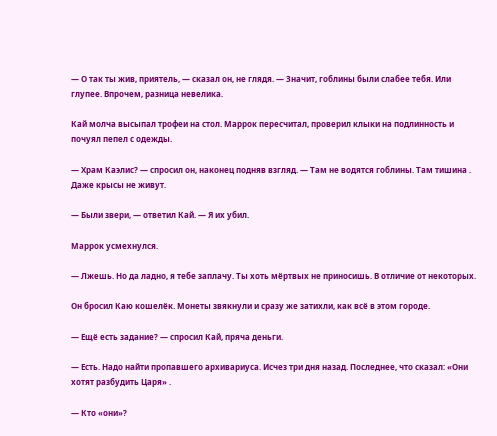— О так ты жив, приятель, — сказал он, не глядя. — Значит, гоблины были слабее тебя. Или глупее. Впрочем, разница невелика.

Кай молча высыпал трофеи на стол. Маррок пересчитал, проверил клыки на подлинность и почуял пепел с одежды.

— Храм Каэлис? — спросил он, наконец подняв взгляд. — Там не водятся гоблины. Там тишина . Даже крысы не живут.

— Были звери, — ответил Кай. — Я их убил.

Маррок усмехнулся.

— Лжешь. Но да ладно, я тебе заплачу. Ты хоть мёртвых не приносишь. В отличие от некоторых.

Он бросил Каю кошелёк. Монеты звякнули и сразу же затихли, как всё в этом городе.

— Ещё есть задание? — спросил Кай, пряча деньги.

— Есть. Надо найти пропавшего архивариуса. Исчез три дня назад. Последнее, что сказал: «Они хотят разбудить Царя» .

— Кто «они»?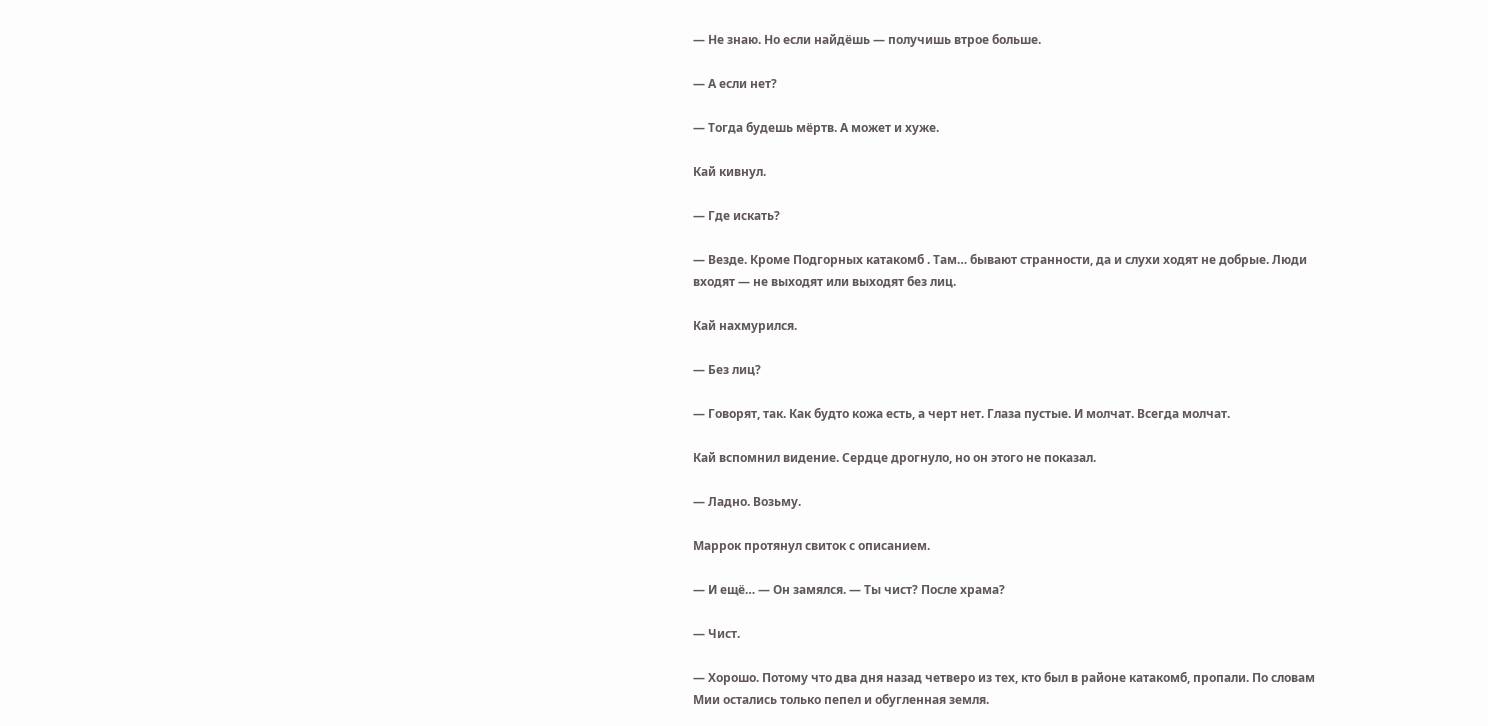— Не знаю. Но если найдёшь — получишь втрое больше.

— А если нет?

— Тогда будешь мёртв. А может и хуже.

Кай кивнул.

— Где искать?

— Везде. Кроме Подгорных катакомб . Там… бывают странности, да и слухи ходят не добрые. Люди входят — не выходят или выходят без лиц.

Кай нахмурился.

— Без лиц?

— Говорят, так. Как будто кожа есть, а черт нет. Глаза пустые. И молчат. Всегда молчат.

Кай вспомнил видение. Сердце дрогнуло, но он этого не показал.

— Ладно. Возьму.

Маррок протянул свиток с описанием.

— И ещё… — Он замялся. — Ты чист? После храма?

— Чист.

— Хорошо. Потому что два дня назад четверо из тех, кто был в районе катакомб, пропали. По словам Мии остались только пепел и обугленная земля.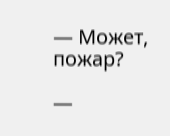— Может, пожар?

—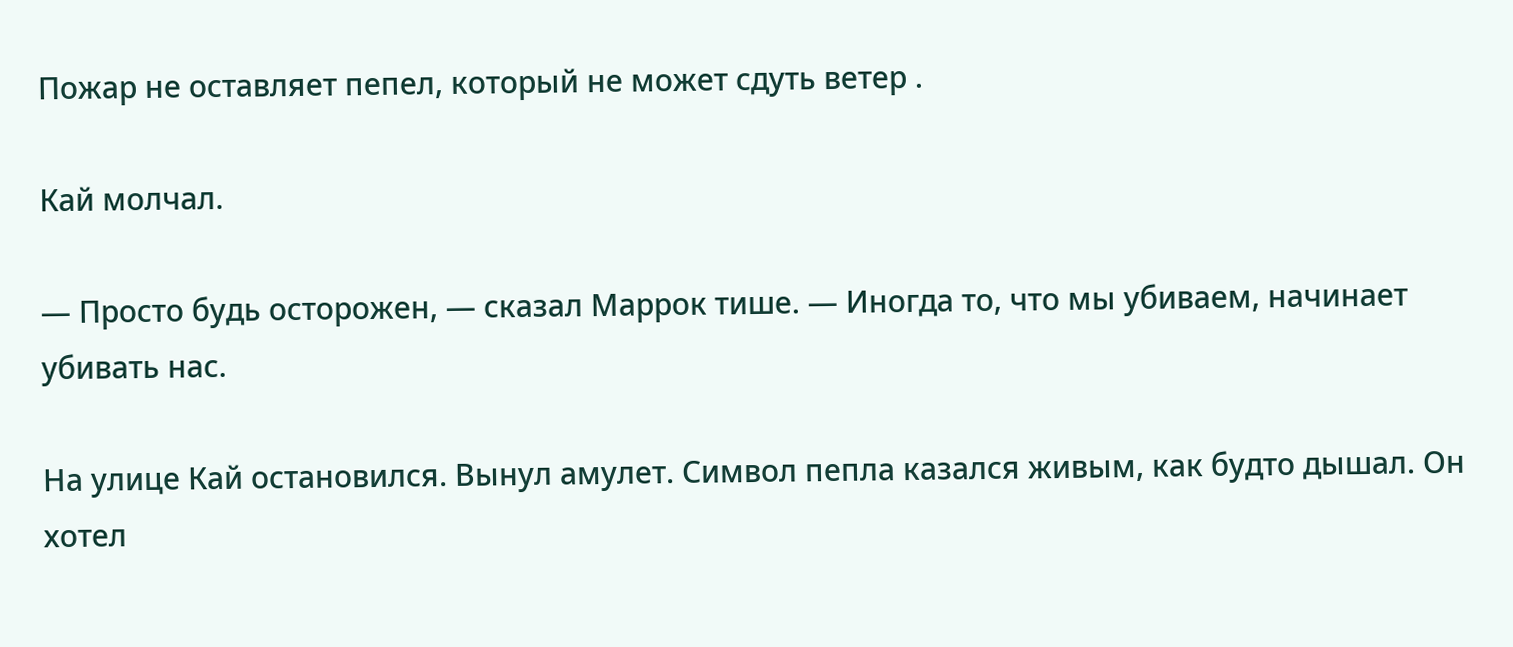Пожар не оставляет пепел, который не может сдуть ветер .

Кай молчал.

— Просто будь осторожен, — сказал Маррок тише. — Иногда то, что мы убиваем, начинает убивать нас.

На улице Кай остановился. Вынул амулет. Символ пепла казался живым, как будто дышал. Он хотел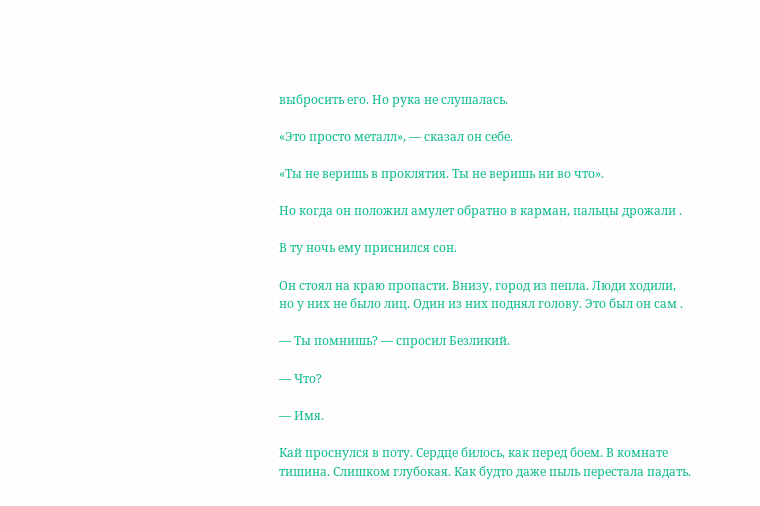выбросить его. Но рука не слушалась.

«Это просто металл», — сказал он себе.

«Ты не веришь в проклятия. Ты не веришь ни во что».

Но когда он положил амулет обратно в карман, пальцы дрожали .

В ту ночь ему приснился сон.

Он стоял на краю пропасти. Внизу, город из пепла. Люди ходили, но у них не было лиц. Один из них поднял голову. Это был он сам .

— Ты помнишь? — спросил Безликий.

— Что?

— Имя.

Кай проснулся в поту. Сердце билось, как перед боем. В комнате тишина. Слишком глубокая. Как будто даже пыль перестала падать.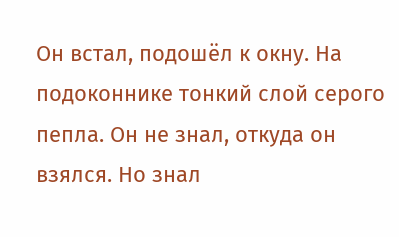Он встал, подошёл к окну. На подоконнике тонкий слой серого пепла. Он не знал, откуда он взялся. Но знал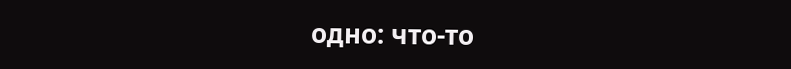одно: что-то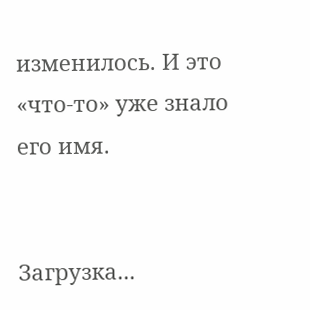изменилось. И это «что-то» уже знало его имя.


Загрузка...